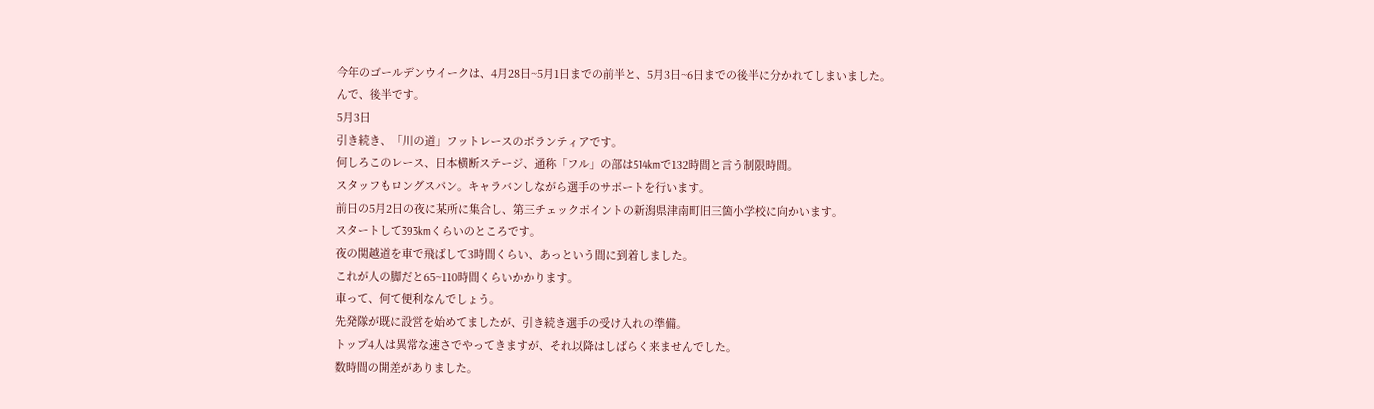今年のゴールデンウイークは、4月28日~5月1日までの前半と、5月3日~6日までの後半に分かれてしまいました。
んで、後半です。
5月3日
引き続き、「川の道」フットレースのボランティアです。
何しろこのレース、日本横断ステージ、通称「フル」の部は514kmで132時間と言う制限時間。
スタッフもロングスパン。キャラバンしながら選手のサポートを行います。
前日の5月2日の夜に某所に集合し、第三チェックポイントの新潟県津南町旧三箇小学校に向かいます。
スタートして393kmくらいのところです。
夜の関越道を車で飛ばして3時間くらい、あっという間に到着しました。
これが人の脚だと65~110時間くらいかかります。
車って、何て便利なんでしょう。
先発隊が既に設営を始めてましたが、引き続き選手の受け入れの準備。
トップ4人は異常な速さでやってきますが、それ以降はしばらく来ませんでした。
数時間の開差がありました。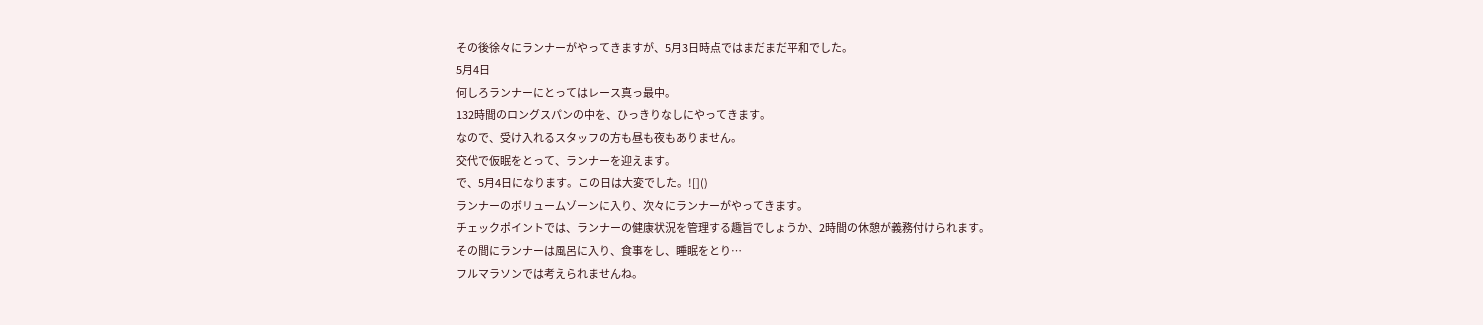その後徐々にランナーがやってきますが、5月3日時点ではまだまだ平和でした。
5月4日
何しろランナーにとってはレース真っ最中。
132時間のロングスパンの中を、ひっきりなしにやってきます。
なので、受け入れるスタッフの方も昼も夜もありません。
交代で仮眠をとって、ランナーを迎えます。
で、5月4日になります。この日は大変でした。![]()
ランナーのボリュームゾーンに入り、次々にランナーがやってきます。
チェックポイントでは、ランナーの健康状況を管理する趣旨でしょうか、2時間の休憩が義務付けられます。
その間にランナーは風呂に入り、食事をし、睡眠をとり…
フルマラソンでは考えられませんね。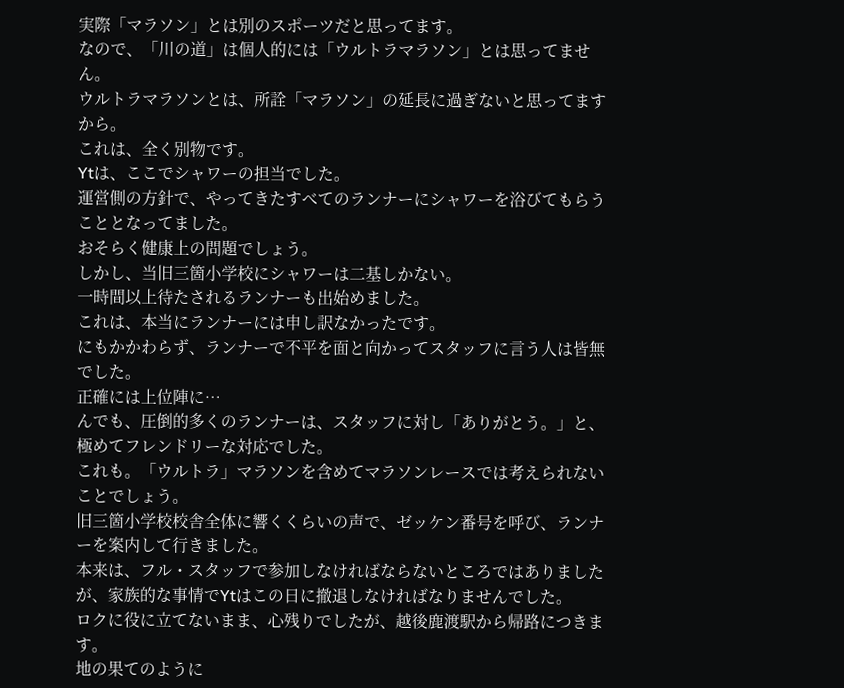実際「マラソン」とは別のスポーツだと思ってます。
なので、「川の道」は個人的には「ウルトラマラソン」とは思ってません。
ウルトラマラソンとは、所詮「マラソン」の延長に過ぎないと思ってますから。
これは、全く別物です。
Ytは、ここでシャワーの担当でした。
運営側の方針で、やってきたすべてのランナーにシャワーを浴びてもらうこととなってました。
おそらく健康上の問題でしょう。
しかし、当旧三箇小学校にシャワーは二基しかない。
一時間以上待たされるランナーも出始めました。
これは、本当にランナーには申し訳なかったです。
にもかかわらず、ランナーで不平を面と向かってスタッフに言う人は皆無でした。
正確には上位陣に…
んでも、圧倒的多くのランナーは、スタッフに対し「ありがとう。」と、極めてフレンドリーな対応でした。
これも。「ウルトラ」マラソンを含めてマラソンレースでは考えられないことでしょう。
旧三箇小学校校舎全体に響くくらいの声で、ゼッケン番号を呼び、ランナーを案内して行きました。
本来は、フル・スタッフで参加しなければならないところではありましたが、家族的な事情でYtはこの日に撤退しなければなりませんでした。
ロクに役に立てないまま、心残りでしたが、越後鹿渡駅から帰路につきます。
地の果てのように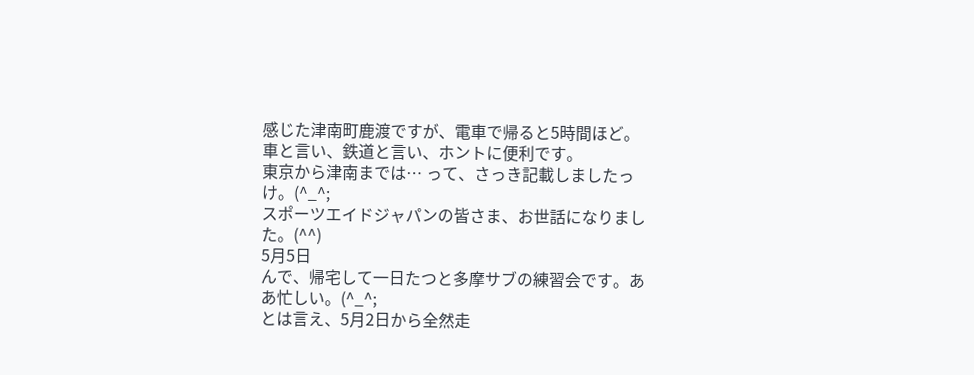感じた津南町鹿渡ですが、電車で帰ると5時間ほど。
車と言い、鉄道と言い、ホントに便利です。
東京から津南までは… って、さっき記載しましたっけ。(^_^;
スポーツエイドジャパンの皆さま、お世話になりました。(^^)
5月5日
んで、帰宅して一日たつと多摩サブの練習会です。ああ忙しい。(^_^;
とは言え、5月2日から全然走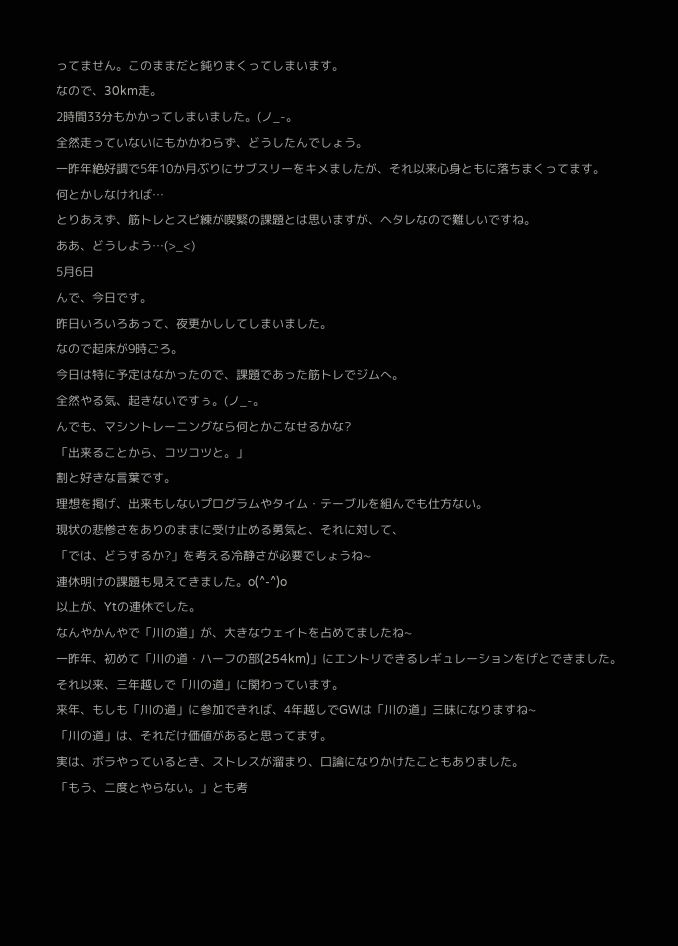ってません。このままだと鈍りまくってしまいます。
なので、30km走。
2時間33分もかかってしまいました。(ノ_-。
全然走っていないにもかかわらず、どうしたんでしょう。
一昨年絶好調で5年10か月ぶりにサブスリーをキメましたが、それ以来心身ともに落ちまくってます。
何とかしなければ…
とりあえず、筋トレとスピ練が喫緊の課題とは思いますが、ヘタレなので難しいですね。
ああ、どうしよう…(>_<)
5月6日
んで、今日です。
昨日いろいろあって、夜更かししてしまいました。
なので起床が9時ごろ。
今日は特に予定はなかったので、課題であった筋トレでジムへ。
全然やる気、起きないですぅ。(ノ_-。
んでも、マシントレーニングなら何とかこなせるかな?
「出来ることから、コツコツと。」
割と好きな言葉です。
理想を掲げ、出来もしないプログラムやタイム・テーブルを組んでも仕方ない。
現状の悲惨さをありのままに受け止める勇気と、それに対して、
「では、どうするか?」を考える冷静さが必要でしょうね~
連休明けの課題も見えてきました。o(^-^)o
以上が、Ytの連休でした。
なんやかんやで「川の道」が、大きなウェイトを占めてましたね~
一昨年、初めて「川の道・ハーフの部(254km)」にエントリできるレギュレーションをげとできました。
それ以来、三年越しで「川の道」に関わっています。
来年、もしも「川の道」に参加できれば、4年越しでGWは「川の道」三昧になりますね~
「川の道」は、それだけ価値があると思ってます。
実は、ボラやっているとき、ストレスが溜まり、口論になりかけたこともありました。
「もう、二度とやらない。」とも考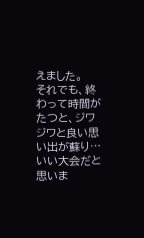えました。
それでも、終わって時間がたつと、ジワジワと良い思い出が蘇り…
いい大会だと思いま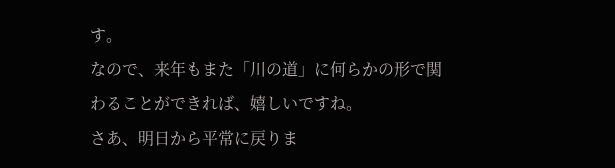す。
なので、来年もまた「川の道」に何らかの形で関わることができれば、嬉しいですね。
さあ、明日から平常に戻りま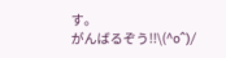す。
がんばるぞう!!\(^o^)/